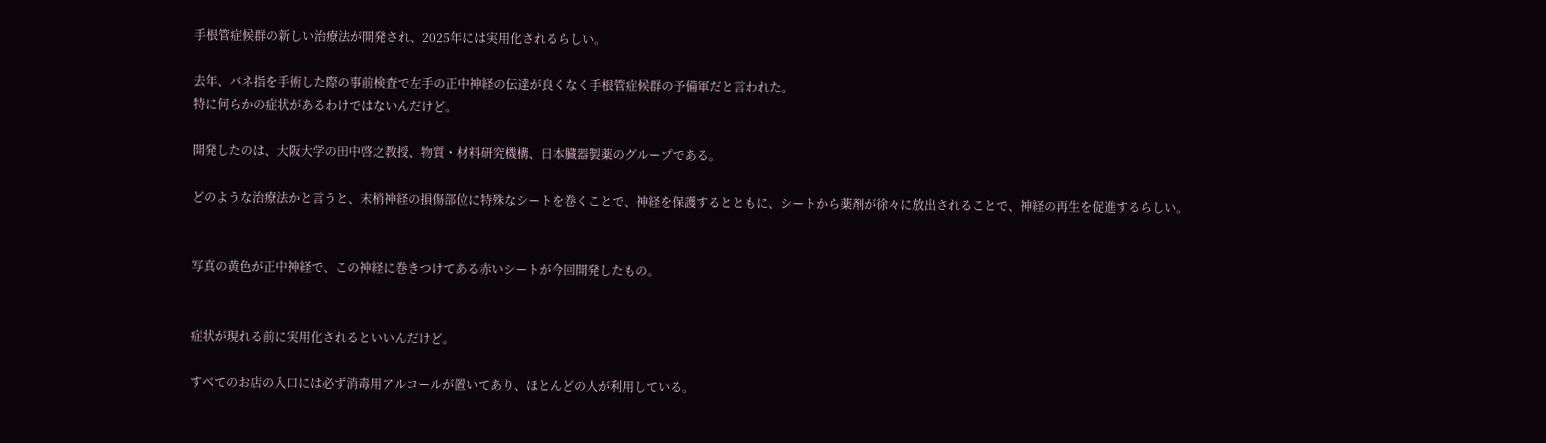手根管症候群の新しい治療法が開発され、2025年には実用化されるらしい。

去年、バネ指を手術した際の事前検査で左手の正中神経の伝達が良くなく手根管症候群の予備軍だと言われた。
特に何らかの症状があるわけではないんだけど。

開発したのは、大阪大学の田中啓之教授、物質・材料研究機構、日本臓器製薬のグループである。

どのような治療法かと言うと、末梢神経の損傷部位に特殊なシートを巻くことで、神経を保護するとともに、シートから薬剤が徐々に放出されることで、神経の再生を促進するらしい。


写真の黄色が正中神経で、この神経に巻きつけてある赤いシートが今回開発したもの。


症状が現れる前に実用化されるといいんだけど。

すべてのお店の入口には必ず消毒用アルコールが置いてあり、ほとんどの人が利用している。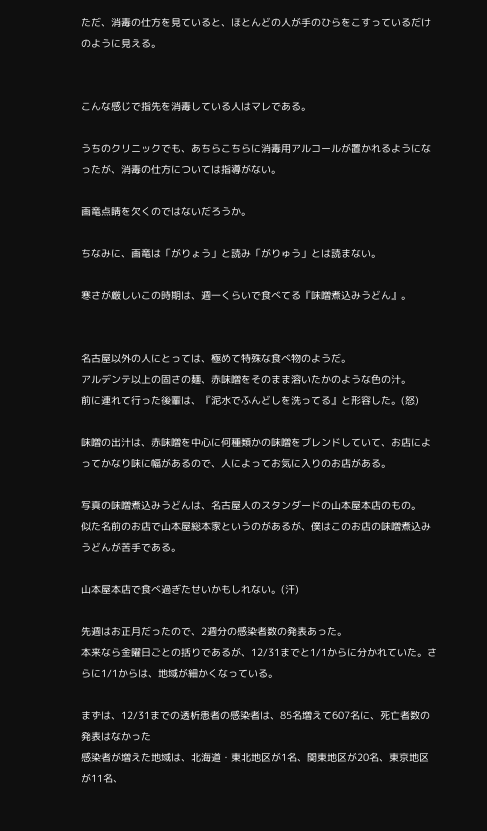ただ、消毒の仕方を見ていると、ほとんどの人が手のひらをこすっているだけのように見える。


こんな感じで指先を消毒している人はマレである。

うちのクリニックでも、あちらこちらに消毒用アルコールが置かれるようになったが、消毒の仕方については指導がない。

画竜点睛を欠くのではないだろうか。

ちなみに、画竜は「がりょう」と読み「がりゅう」とは読まない。

寒さが厳しいこの時期は、週一くらいで食べてる『味噌煮込みうどん』。


名古屋以外の人にとっては、極めて特殊な食べ物のようだ。
アルデンテ以上の固さの麺、赤味噌をそのまま溶いたかのような色の汁。
前に連れて行った後輩は、『泥水でふんどしを洗ってる』と形容した。(怒)

味噌の出汁は、赤味噌を中心に何種類かの味噌をブレンドしていて、お店によってかなり味に幅があるので、人によってお気に入りのお店がある。

写真の味噌煮込みうどんは、名古屋人のスタンダードの山本屋本店のもの。
似た名前のお店で山本屋総本家というのがあるが、僕はこのお店の味噌煮込みうどんが苦手である。

山本屋本店で食べ過ぎたせいかもしれない。(汗)

先週はお正月だったので、2週分の感染者数の発表あった。
本来なら金曜日ごとの括りであるが、12/31までと1/1からに分かれていた。さらに1/1からは、地域が細かくなっている。

まずは、12/31までの透析患者の感染者は、85名増えて607名に、死亡者数の発表はなかった
感染者が増えた地域は、北海道・東北地区が1名、関東地区が20名、東京地区が11名、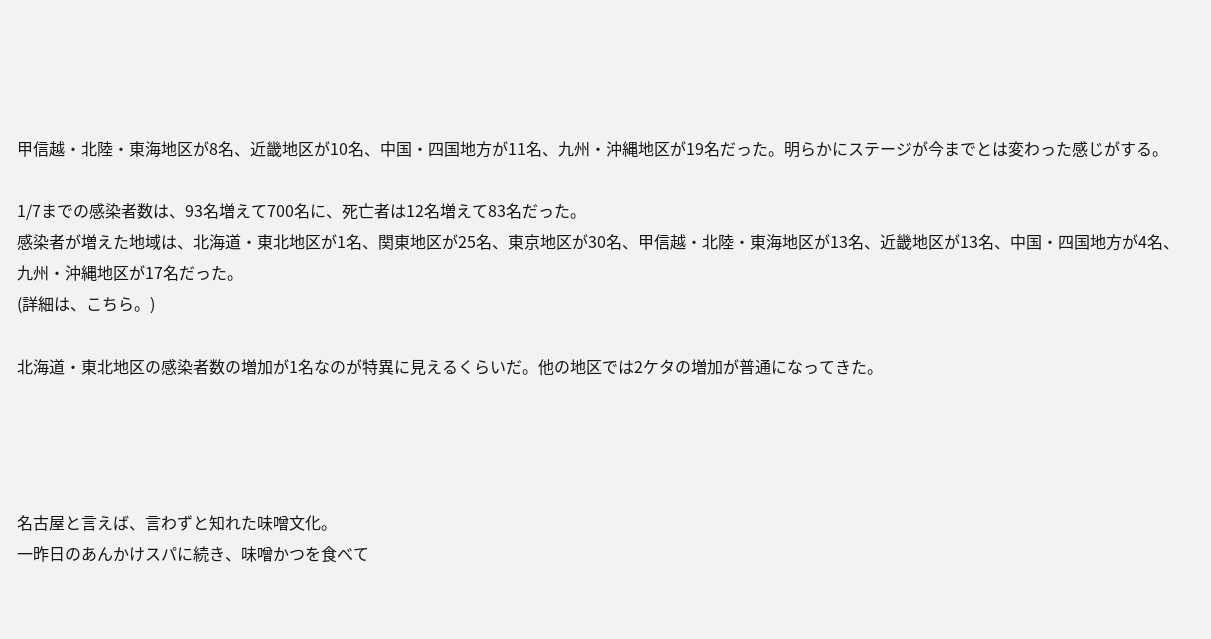甲信越・北陸・東海地区が8名、近畿地区が10名、中国・四国地方が11名、九州・沖縄地区が19名だった。明らかにステージが今までとは変わった感じがする。

1/7までの感染者数は、93名増えて700名に、死亡者は12名増えて83名だった。
感染者が増えた地域は、北海道・東北地区が1名、関東地区が25名、東京地区が30名、甲信越・北陸・東海地区が13名、近畿地区が13名、中国・四国地方が4名、九州・沖縄地区が17名だった。
(詳細は、こちら。)

北海道・東北地区の感染者数の増加が1名なのが特異に見えるくらいだ。他の地区では2ケタの増加が普通になってきた。




名古屋と言えば、言わずと知れた味噌文化。
一昨日のあんかけスパに続き、味噌かつを食べて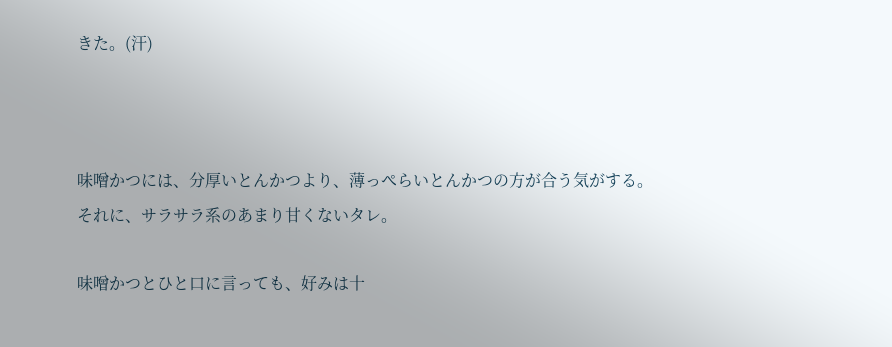きた。(汗)



味噌かつには、分厚いとんかつより、薄っぺらいとんかつの方が合う気がする。
それに、サラサラ系のあまり甘くないタレ。

味噌かつとひと口に言っても、好みは十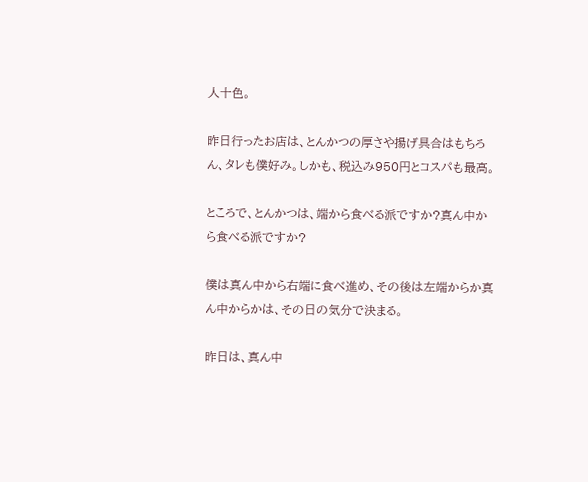人十色。

昨日行ったお店は、とんかつの厚さや揚げ具合はもちろん、タレも僕好み。しかも、税込み950円とコスパも最高。

ところで、とんかつは、端から食べる派ですか?真ん中から食べる派ですか?

僕は真ん中から右端に食べ進め、その後は左端からか真ん中からかは、その日の気分で決まる。

昨日は、真ん中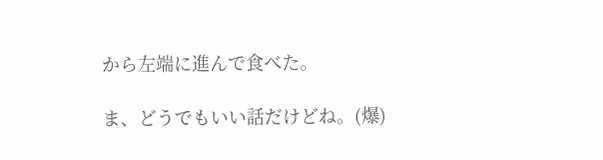から左端に進んで食べた。

ま、どうでもいい話だけどね。(爆)